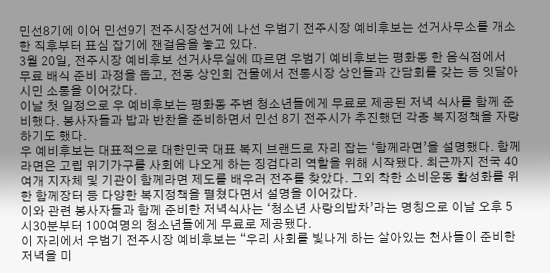민선8기에 이어 민선9기 전주시장선거에 나선 우범기 전주시장 예비후보는 선거사무소를 개소한 직후부터 표심 잡기에 잰걸음을 놓고 있다.
3월 20일, 전주시장 예비후보 선거사무실에 따르면 우범기 예비후보는 평화동 한 음식점에서 무료 배식 준비 과정을 돕고, 전동 상인회 건물에서 전통시장 상인들과 간담회를 갖는 등 잇달아 시민 소통을 이어갔다.
이날 첫 일정으로 우 예비후보는 평화동 주변 청소년들에게 무료로 제공된 저녁 식사를 함께 준비했다. 봉사자들과 밥과 반찬을 준비하면서 민선 8기 전주시가 추진했던 각종 복지정책을 자랑하기도 했다.
우 예비후보는 대표적으로 대한민국 대표 복지 브랜드로 자리 잡는 ‘함께라면’을 설명했다. 함께라면은 고립 위기가구를 사회에 나오게 하는 징검다리 역할을 위해 시작됐다. 최근까지 전국 40여개 지자체 및 기관이 함께라면 제도를 배우러 전주를 찾았다. 그외 착한 소비운동 활성화를 위한 함께장터 등 다양한 복지정책을 펼쳤다면서 설명을 이어갔다.
이와 관련 봉사자들과 함께 준비한 저녁식사는 ‘청소년 사랑의밥차’라는 명칭으로 이날 오후 5시30분부터 100여명의 청소년들에게 무료로 제공됐다.
이 자리에서 우범기 전주시장 예비후보는 “우리 사회를 빛나게 하는 살아있는 천사들이 준비한 저녁을 미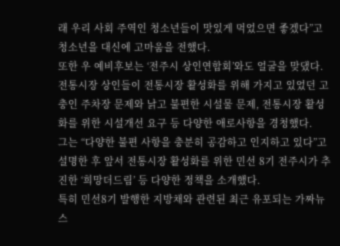래 우리 사회 주역인 청소년들이 맛있게 먹었으면 좋겠다”고 청소년을 대신에 고마움을 전했다.
또한 우 예비후보는 ‘전주시 상인연합회’와도 얼굴을 맞댔다. 전통시장 상인들이 전통시장 활성화를 위해 가지고 있었던 고충인 주차장 문제와 낡고 불편한 시설물 문제, 전통시장 활성화를 위한 시설개선 요구 등 다양한 애로사항을 경청했다.
그는 “다양한 불편 사항을 충분히 공감하고 인지하고 있다”고 설명한 후 앞서 전통시장 활성화를 위한 민선 8기 전주시가 추진한 ‘희망더드림’ 등 다양한 정책을 소개했다.
특히 민선8기 발행한 지방채와 관련된 최근 유포되는 가짜뉴스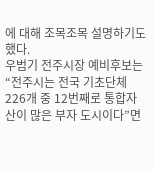에 대해 조목조목 설명하기도 했다.
우범기 전주시장 예비후보는 “전주시는 전국 기초단체 226개 중 12번째로 통합자산이 많은 부자 도시이다”면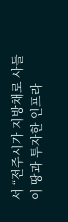서 “전주시가 지방채로 사들이 땅과 투자한 인프라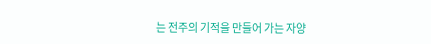는 전주의 기적을 만들어 가는 자양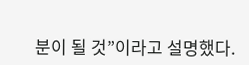분이 될 것”이라고 설명했다.